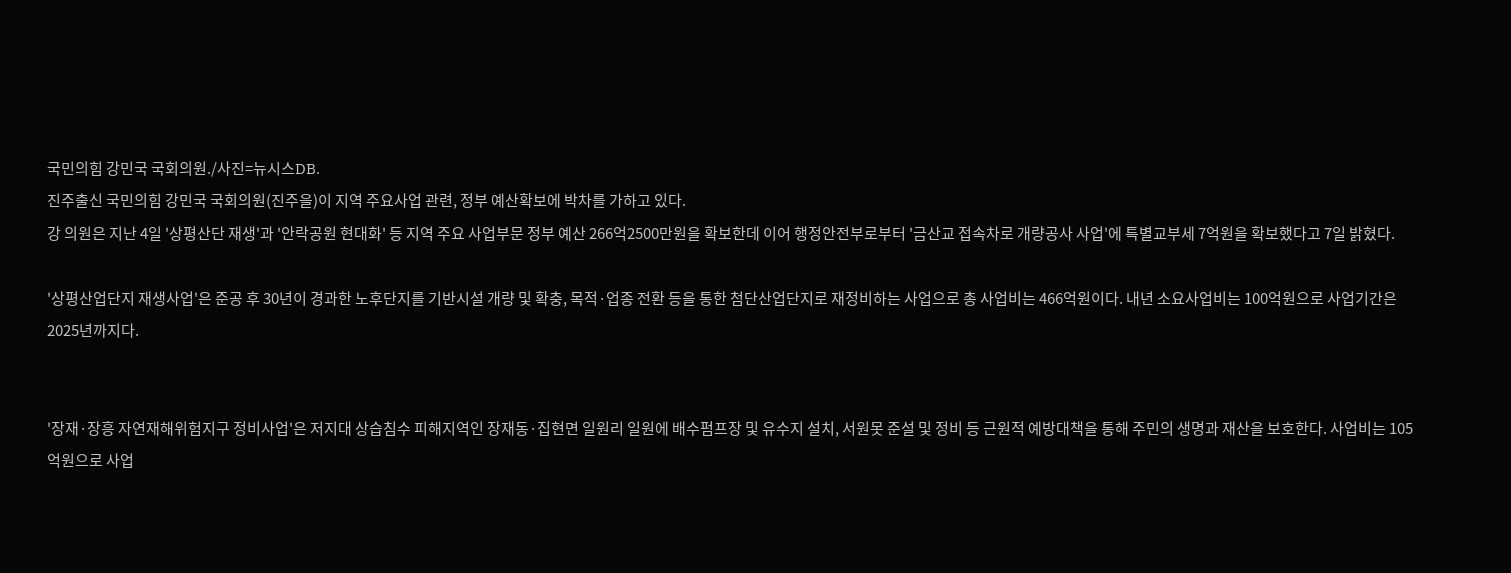국민의힘 강민국 국회의원./사진=뉴시스DB.
진주출신 국민의힘 강민국 국회의원(진주을)이 지역 주요사업 관련, 정부 예산확보에 박차를 가하고 있다.
강 의원은 지난 4일 '상평산단 재생'과 '안락공원 현대화' 등 지역 주요 사업부문 정부 예산 266억2500만원을 확보한데 이어 행정안전부로부터 '금산교 접속차로 개량공사 사업'에 특별교부세 7억원을 확보했다고 7일 밝혔다.

'상평산업단지 재생사업'은 준공 후 30년이 경과한 노후단지를 기반시설 개량 및 확충, 목적·업종 전환 등을 통한 첨단산업단지로 재정비하는 사업으로 총 사업비는 466억원이다. 내년 소요사업비는 100억원으로 사업기간은 2025년까지다.


'장재·장흥 자연재해위험지구 정비사업'은 저지대 상습침수 피해지역인 장재동·집현면 일원리 일원에 배수펌프장 및 유수지 설치, 서원못 준설 및 정비 등 근원적 예방대책을 통해 주민의 생명과 재산을 보호한다. 사업비는 105억원으로 사업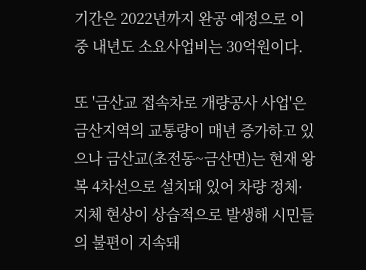기간은 2022년까지 완공 예정으로 이중 내년도 소요사업비는 30억원이다.

또 '금산교 접속차로 개량공사 사업'은 금산지역의 교통량이 매년 증가하고 있으나 금산교(초전동~금산면)는 현재 왕복 4차선으로 설치돼 있어 차량 정체·지체 현상이 상습적으로 발생해 시민들의 불편이 지속돼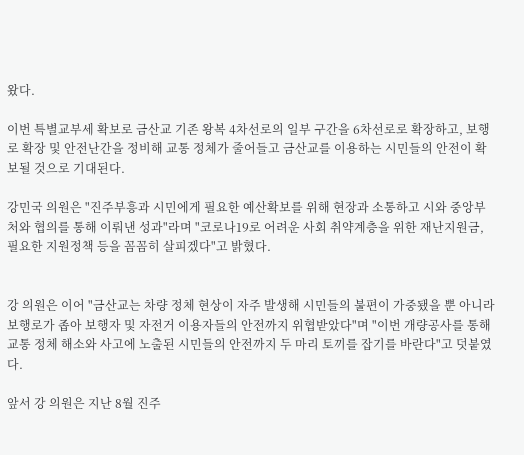왔다.

이번 특별교부세 확보로 금산교 기존 왕복 4차선로의 일부 구간을 6차선로로 확장하고, 보행로 확장 및 안전난간을 정비해 교통 정체가 줄어들고 금산교를 이용하는 시민들의 안전이 확보될 것으로 기대된다.

강민국 의원은 "진주부흥과 시민에게 필요한 예산확보를 위해 현장과 소통하고 시와 중앙부처와 협의를 통해 이뤄낸 성과"라며 "코로나19로 어려운 사회 취약계층을 위한 재난지원금, 필요한 지원정책 등을 꼼꼼히 살피겠다"고 밝혔다.


강 의원은 이어 "금산교는 차량 정체 현상이 자주 발생해 시민들의 불편이 가중됐을 뿐 아니라 보행로가 좁아 보행자 및 자전거 이용자들의 안전까지 위협받았다"며 "이번 개량공사를 통해 교통 정체 해소와 사고에 노출된 시민들의 안전까지 두 마리 토끼를 잡기를 바란다"고 덧붙였다.

앞서 강 의원은 지난 8월 진주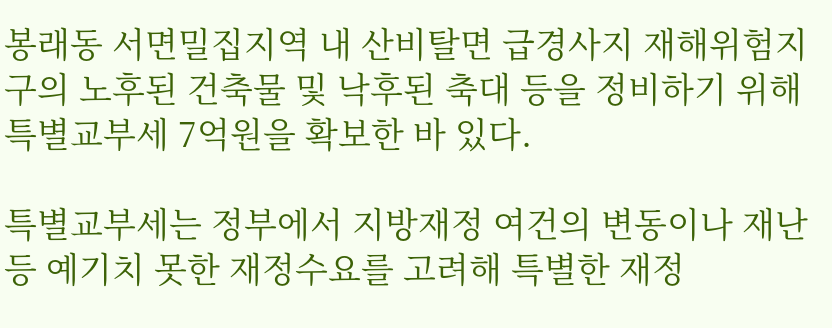봉래동 서면밀집지역 내 산비탈면 급경사지 재해위험지구의 노후된 건축물 및 낙후된 축대 등을 정비하기 위해 특별교부세 7억원을 확보한 바 있다.

특별교부세는 정부에서 지방재정 여건의 변동이나 재난 등 예기치 못한 재정수요를 고려해 특별한 재정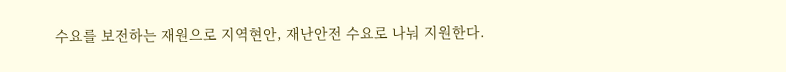수요를 보전하는 재원으로 지역현안, 재난안전 수요로 나눠 지원한다.